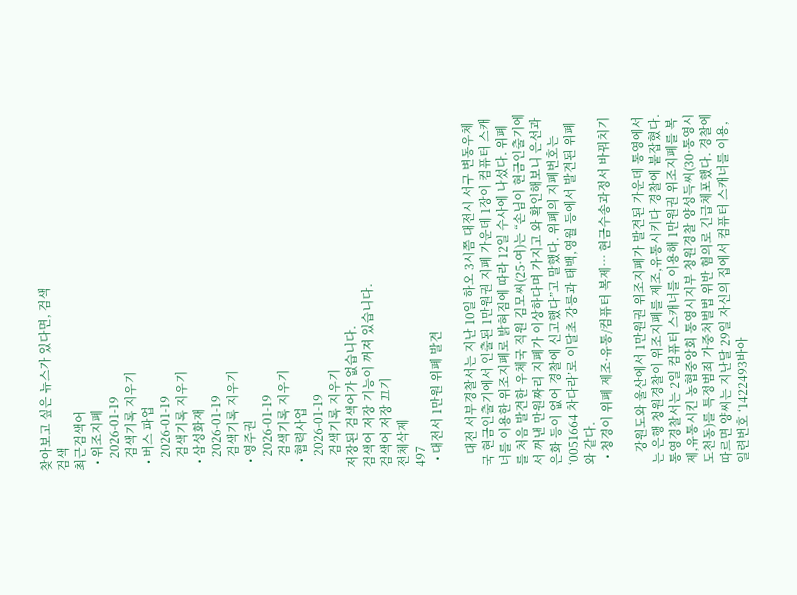찾아보고 싶은 뉴스가 있다면, 검색
검색
최근검색어
  • 위조지폐
    2026-01-19
    검색기록 지우기
  • 버스 파업
    2026-01-19
    검색기록 지우기
  • 삼성화재
    2026-01-19
    검색기록 지우기
  • 영주권
    2026-01-19
    검색기록 지우기
  • 협력사업
    2026-01-19
    검색기록 지우기
저장된 검색어가 없습니다.
검색어 저장 기능이 꺼져 있습니다.
검색어 저장 끄기
전체삭제
497
  • 대전서 1만원 위폐 발견

    대전 서부경찰서는 지난 10일 하오 3시쯤 대전시 서구 변동우체국 현금인출기에서 인출된 1만원권 지폐 가운데 1장이 컴퓨터 스캐너를 이용한 위조지폐로 밝혀짐에 따라 12일 수사에 나섰다. 위폐를 처음 발견한 우체국 직원 김모씨(25·여)는 “손님이 현금인출기에서 꺼낸 만원짜리 지폐가 이상하다며 가지고 와 확인해보니 은선과 은화 등이 없어 경찰에 신고했다”고 말했다. 위폐의 지폐번호는 ‘0051664 차다라’로 이달초 강릉과 태백,영월 등에서 발견된 위폐와 같다.
  • 청경이 위폐 제조·유통/컴퓨터 복제… 현금수송과정서 바꿔치기

    강원도와 울산에서 1만원권 위조지폐가 발견된 가운데 통영에서는 은행 청원경찰이 위조지폐를 제조,유통시키다 경찰에 붙잡혔다. 통영경찰서는 2일 컴퓨터 스캐너를 이용해 1만원권 위조지폐를 복제,유통시킨 농협중앙회 통영시지부 청원경찰 양성득씨(30·통영시 도천동)를 특정범죄 가중처벌법 위반 혐의로 긴급체포했다. 경찰에 따르면 양씨는 지난달 29일 자신의 집에서 컴퓨터 스캐너를 이용,일련번호 ‘1422493바아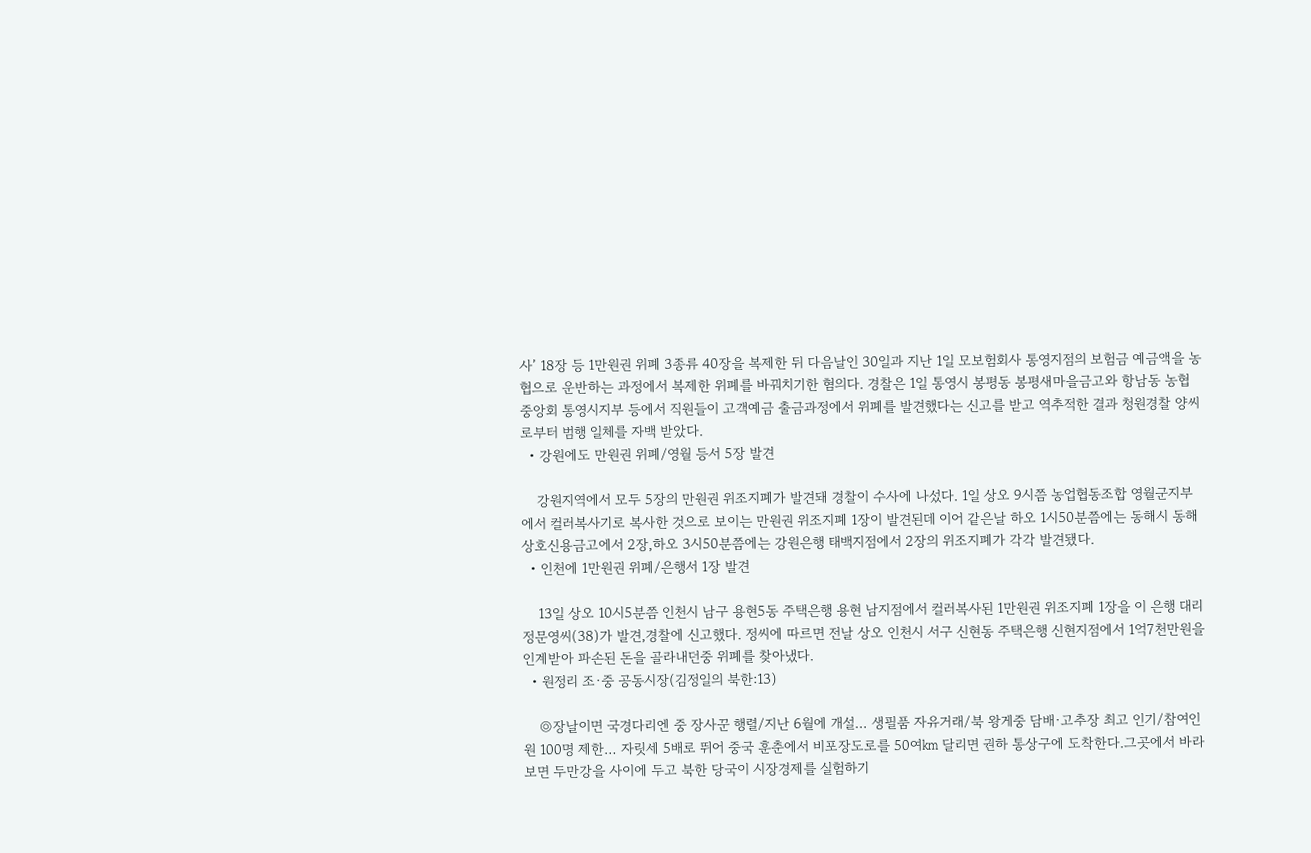사’ 18장 등 1만원권 위폐 3종류 40장을 복제한 뒤 다음날인 30일과 지난 1일 모보험회사 통영지점의 보험금 예금액을 농협으로 운반하는 과정에서 복제한 위폐를 바꿔치기한 혐의다. 경찰은 1일 통영시 봉평동 봉평새마을금고와 항남동 농협중앙회 통영시지부 등에서 직원들이 고객예금 출금과정에서 위폐를 발견했다는 신고를 받고 역추적한 결과 청원경찰 양씨로부터 범행 일체를 자백 받았다.
  • 강원에도 만원권 위폐/영월 등서 5장 발견

    강원지역에서 모두 5장의 만원권 위조지폐가 발견돼 경찰이 수사에 나섰다. 1일 상오 9시쯤 농업협동조합 영월군지부에서 컬러복사기로 복사한 것으로 보이는 만원권 위조지폐 1장이 발견된데 이어 같은날 하오 1시50분쯤에는 동해시 동해상호신용금고에서 2장,하오 3시50분쯤에는 강원은행 태백지점에서 2장의 위조지폐가 각각 발견됐다.
  • 인천에 1만원권 위폐/은행서 1장 발견

    13일 상오 10시5분쯤 인천시 남구 용현5동 주택은행 용현 남지점에서 컬러복사된 1만원권 위조지폐 1장을 이 은행 대리 정문영씨(38)가 발견,경찰에 신고했다. 정씨에 따르면 전날 상오 인천시 서구 신현동 주택은행 신현지점에서 1억7천만원을 인계받아 파손된 돈을 골라내던중 위폐를 찾아냈다.
  • 원정리 조·중 공동시장(김정일의 북한:13)

    ◎장날이면 국경다리엔 중 장사꾼 행렬/지난 6월에 개설… 생필품 자유거래/북 왕게중 담배·고추장 최고 인기/참여인원 100명 제한… 자릿세 5배로 뛰어 중국 훈춘에서 비포장도로를 50여㎞ 달리면 권하 통상구에 도착한다.그곳에서 바라보면 두만강을 사이에 두고 북한 당국이 시장경제를 실험하기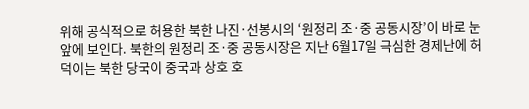위해 공식적으로 허용한 북한 나진·선봉시의 ‘원정리 조·중 공동시장’이 바로 눈앞에 보인다. 북한의 원정리 조·중 공동시장은 지난 6월17일 극심한 경제난에 허덕이는 북한 당국이 중국과 상호 호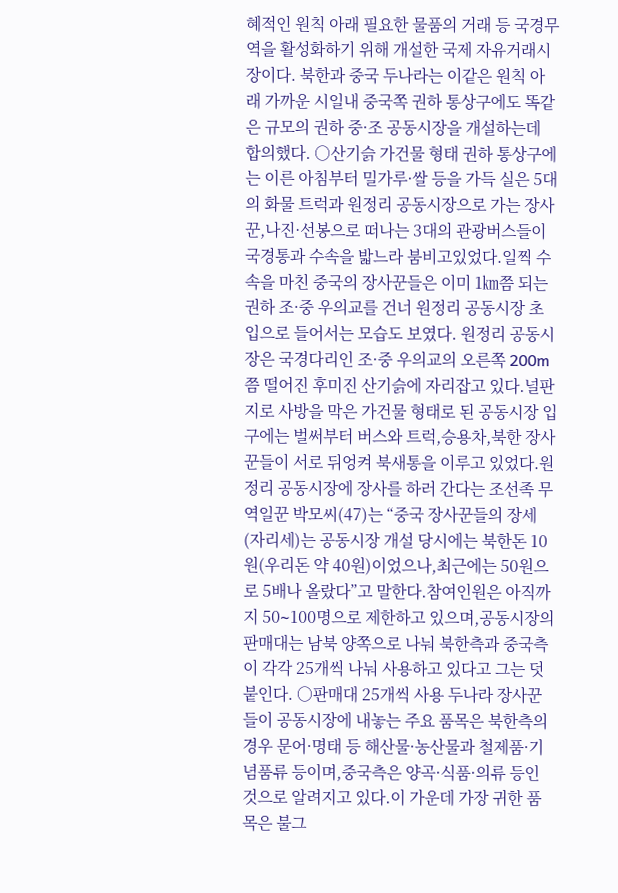혜적인 원칙 아래 필요한 물품의 거래 등 국경무역을 활성화하기 위해 개설한 국제 자유거래시장이다. 북한과 중국 두나라는 이같은 원칙 아래 가까운 시일내 중국쪽 권하 통상구에도 똑같은 규모의 권하 중·조 공동시장을 개설하는데 합의했다. ○산기슭 가건물 형태 권하 통상구에는 이른 아침부터 밀가루·쌀 등을 가득 실은 5대의 화물 트럭과 원정리 공동시장으로 가는 장사꾼,나진·선봉으로 떠나는 3대의 관광버스들이 국경통과 수속을 밟느라 붐비고있었다.일찍 수속을 마친 중국의 장사꾼들은 이미 1㎞쯤 되는 권하 조·중 우의교를 건너 원정리 공동시장 초입으로 들어서는 모습도 보였다. 원정리 공동시장은 국경다리인 조·중 우의교의 오른쪽 200m쯤 떨어진 후미진 산기슭에 자리잡고 있다.널판지로 사방을 막은 가건물 형태로 된 공동시장 입구에는 벌써부터 버스와 트럭,승용차,북한 장사꾼들이 서로 뒤엉켜 북새통을 이루고 있었다.원정리 공동시장에 장사를 하러 간다는 조선족 무역일꾼 박모씨(47)는 “중국 장사꾼들의 장세(자리세)는 공동시장 개설 당시에는 북한돈 10원(우리돈 약 40원)이었으나,최근에는 50원으로 5배나 올랐다”고 말한다.참여인원은 아직까지 50∼100명으로 제한하고 있으며,공동시장의 판매대는 남북 양쪽으로 나눠 북한측과 중국측이 각각 25개씩 나눠 사용하고 있다고 그는 덧붙인다. ○판매대 25개씩 사용 두나라 장사꾼들이 공동시장에 내놓는 주요 품목은 북한측의 경우 문어·명태 등 해산물·농산물과 철제품·기념품류 등이며,중국측은 양곡·식품·의류 등인 것으로 알려지고 있다.이 가운데 가장 귀한 품목은 불그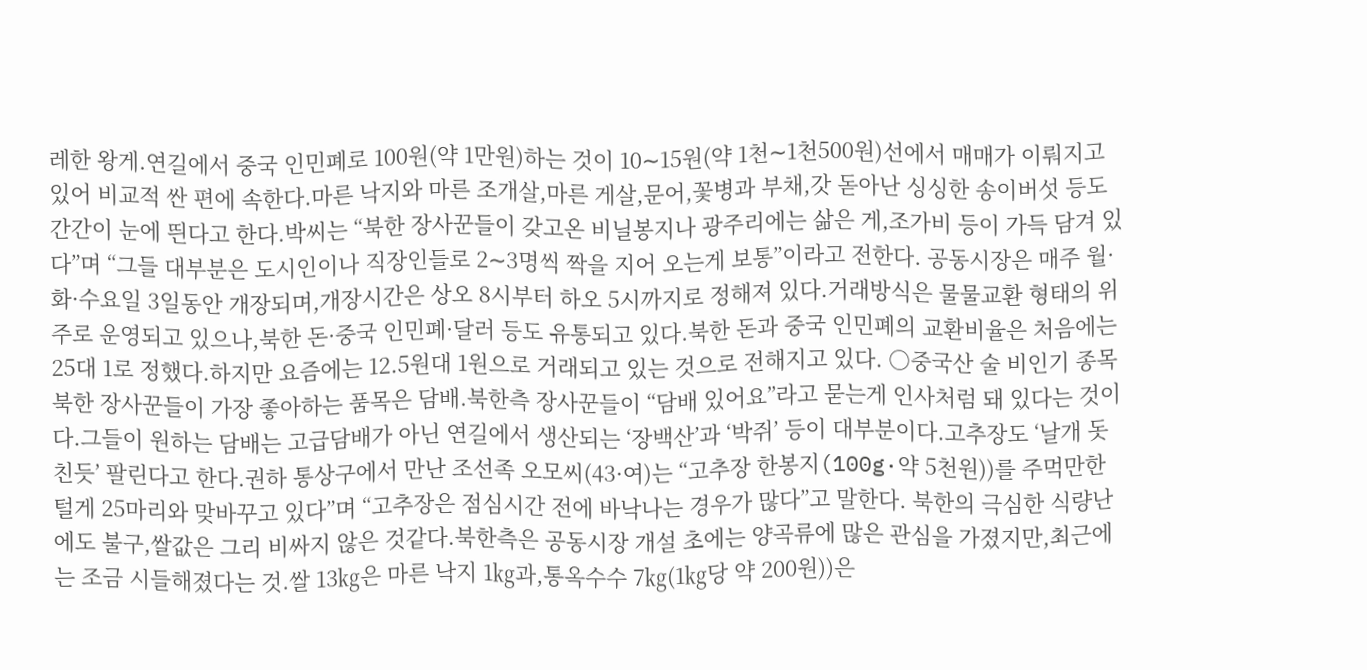레한 왕게.연길에서 중국 인민폐로 100원(약 1만원)하는 것이 10∼15원(약 1천∼1천500원)선에서 매매가 이뤄지고 있어 비교적 싼 편에 속한다.마른 낙지와 마른 조개살,마른 게살,문어,꽃병과 부채,갓 돋아난 싱싱한 송이버섯 등도 간간이 눈에 띈다고 한다.박씨는 “북한 장사꾼들이 갖고온 비닐봉지나 광주리에는 삶은 게,조가비 등이 가득 담겨 있다”며 “그들 대부분은 도시인이나 직장인들로 2∼3명씩 짝을 지어 오는게 보통”이라고 전한다. 공동시장은 매주 월·화·수요일 3일동안 개장되며,개장시간은 상오 8시부터 하오 5시까지로 정해져 있다.거래방식은 물물교환 형태의 위주로 운영되고 있으나,북한 돈·중국 인민폐·달러 등도 유통되고 있다.북한 돈과 중국 인민폐의 교환비율은 처음에는 25대 1로 정했다.하지만 요즘에는 12.5원대 1원으로 거래되고 있는 것으로 전해지고 있다. ○중국산 술 비인기 종목 북한 장사꾼들이 가장 좋아하는 품목은 담배.북한측 장사꾼들이 “담배 있어요”라고 묻는게 인사처럼 돼 있다는 것이다.그들이 원하는 담배는 고급담배가 아닌 연길에서 생산되는 ‘장백산’과 ‘박쥐’ 등이 대부분이다.고추장도 ‘날개 돗친듯’ 팔린다고 한다.권하 통상구에서 만난 조선족 오모씨(43·여)는 “고추장 한봉지(100g·약 5천원))를 주먹만한 털게 25마리와 맞바꾸고 있다”며 “고추장은 점심시간 전에 바낙나는 경우가 많다”고 말한다. 북한의 극심한 식량난에도 불구,쌀값은 그리 비싸지 않은 것같다.북한측은 공동시장 개설 초에는 양곡류에 많은 관심을 가졌지만,최근에는 조금 시들해졌다는 것.쌀 13㎏은 마른 낙지 1㎏과,통옥수수 7㎏(1㎏당 약 200원))은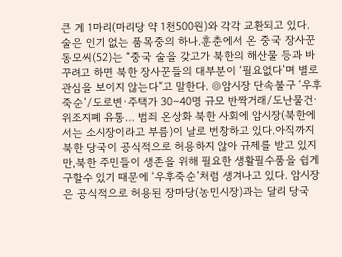큰 게 1마리(마리당 약 1천500원)와 각각 교환되고 있다. 술은 인기 없는 품목중의 하나.훈춘에서 온 중국 장사꾼 동모씨(52)는 “중국 술을 갖고가 북한의 해산물 등과 바꾸려고 하면 북한 장사꾼들의 대부분이 ‘필요없다’며 별로 관심을 보이지 않는다”고 말한다. ◎암시장 단속불구 ‘우후죽순’/도로변·주택가 30∼40명 규모 반짝거래/도난물건·위조지폐 유통… 범죄 온상화 북한 사회에 암시장(북한에서는 소시장이라고 부름)이 날로 번창하고 있다.아직까지 북한 당국이 공식적으로 허용하지 않아 규제를 받고 있지만,북한 주민들이 생존을 위해 필요한 생활필수품을 쉽게 구할수 있기 때문에 ‘우후죽순’처럼 생겨나고 있다. 암시장은 공식적으로 허용된 장마당(농민시장)과는 달리 당국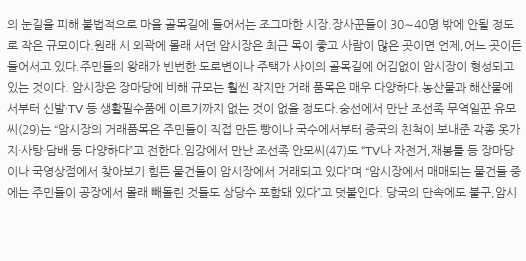의 눈길을 피해 불법적으로 마을 골목길에 들어서는 조그마한 시장.장사꾼들이 30∼40명 밖에 안될 정도로 작은 규모이다.원래 시 외곽에 몰래 서던 암시장은 최근 목이 좋고 사람이 많은 곳이면 언제,어느 곳이든 들어서고 있다.주민들의 왕래가 빈번한 도로변이나 주택가 사이의 골목길에 어김없이 암시장이 형성되고 있는 것이다. 암시장은 장마당에 비해 규모는 훨씬 작지만 거래 품목은 매우 다양하다.농산물과 해산물에서부터 신발·TV 등 생활필수품에 이르기까지 없는 것이 없을 정도다.숭선에서 만난 조선족 무역일꾼 유모씨(29)는 “암시장의 거래품목은 주민들이 직접 만든 빵이나 국수에서부터 중국의 친척이 보내준 각종 옷가지·사탕·담배 등 다양하다”고 전한다.임강에서 만난 조선족 안모씨(47)도 “TV나 자전거,재봉틀 등 장마당이나 국영상점에서 찾아보기 힘든 물건들이 암시장에서 거래되고 있다”며 “암시장에서 매매되는 물건들 중에는 주민들이 공장에서 몰래 빼돌린 것들도 상당수 포함돼 있다”고 덧붙인다. 당국의 단속에도 불구,암시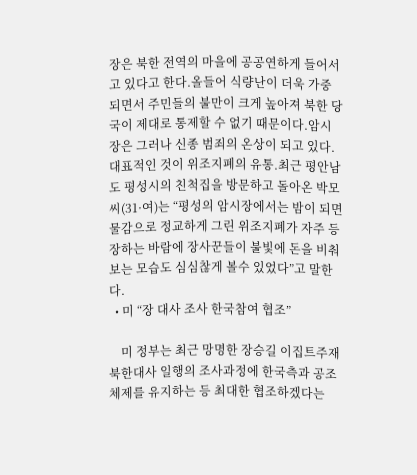장은 북한 전역의 마을에 공공연하게 들어서고 있다고 한다.올들어 식량난이 더욱 가중되면서 주민들의 불만이 크게 높아져 북한 당국이 제대로 통제할 수 없기 때문이다.암시장은 그러나 신종 범죄의 온상이 되고 있다.대표적인 것이 위조지폐의 유통.최근 평안남도 평성시의 친척집을 방문하고 돌아온 박모씨(31·여)는 “평성의 암시장에서는 밤이 되면 물감으로 정교하게 그린 위조지폐가 자주 등장하는 바람에 장사꾼들이 불빛에 돈을 비춰보는 모습도 심심찮게 볼수 있었다”고 말한다.
  • 미 “장 대사 조사 한국참여 협조”

    미 정부는 최근 망명한 장승길 이집트주재 북한대사 일행의 조사과정에 한국측과 공조체제를 유지하는 등 최대한 협조하겠다는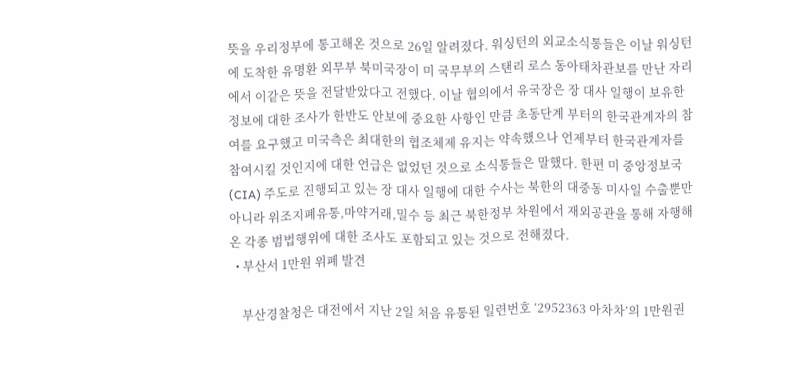뜻을 우리정부에 통고해온 것으로 26일 알려졌다. 워싱턴의 외교소식통들은 이날 워싱턴에 도착한 유명환 외무부 북미국장이 미 국무부의 스탠리 로스 동아태차관보를 만난 자리에서 이같은 뜻을 전달받았다고 전했다. 이날 협의에서 유국장은 장 대사 일행이 보유한 정보에 대한 조사가 한반도 안보에 중요한 사항인 만큼 초동단계 부터의 한국관계자의 참여를 요구했고 미국측은 최대한의 협조체제 유지는 약속했으나 언제부터 한국관계자를 참여시킬 것인지에 대한 언급은 없었던 것으로 소식통들은 말했다. 한편 미 중앙정보국(CIA) 주도로 진행되고 있는 장 대사 일행에 대한 수사는 북한의 대중동 미사일 수출뿐만 아니라 위조지폐유통,마약거래,밀수 등 최근 북한정부 차원에서 재외공관을 통해 자행해온 각종 범법행위에 대한 조사도 포함되고 있는 것으로 전해졌다.
  • 부산서 1만원 위폐 발견

    부산경찰청은 대전에서 지난 2일 처음 유통된 일련번호 ‘2952363 아차차’의 1만원권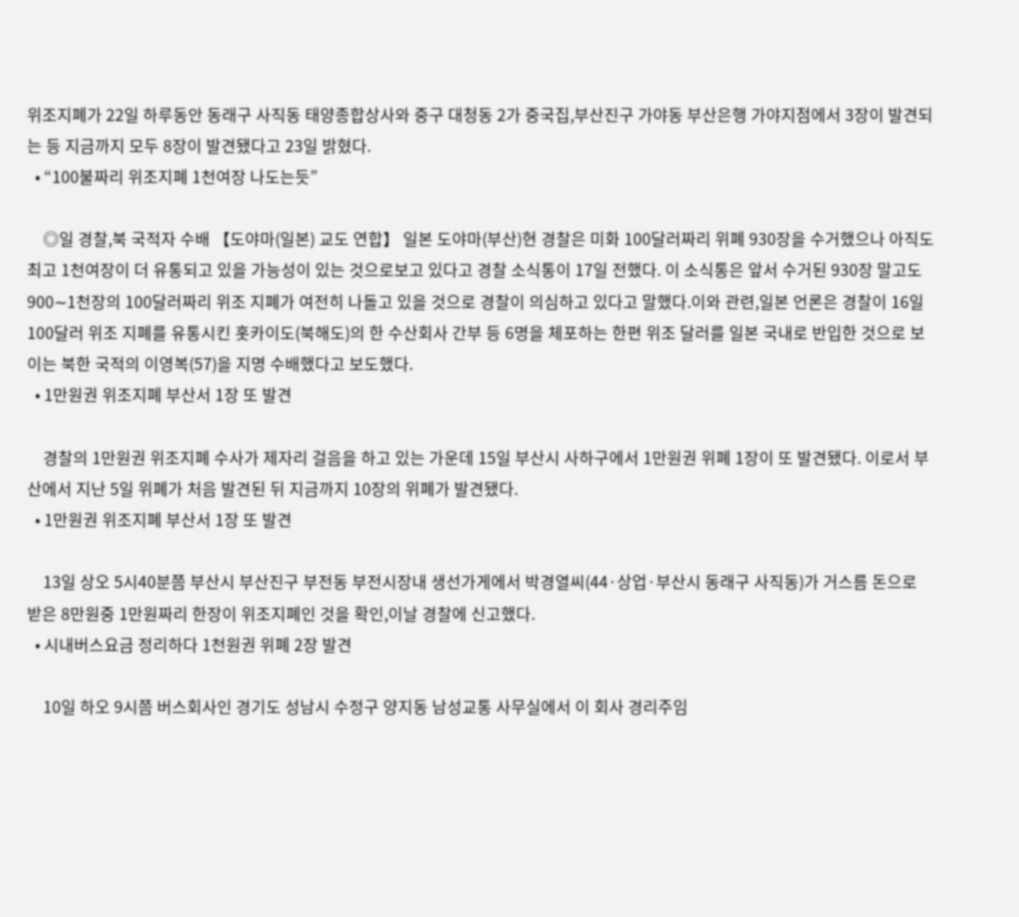위조지폐가 22일 하루동안 동래구 사직동 태양종합상사와 중구 대청동 2가 중국집,부산진구 가야동 부산은행 가야지점에서 3장이 발견되는 등 지금까지 모두 8장이 발견됐다고 23일 밝혔다.
  • “100불짜리 위조지폐 1천여장 나도는듯”

    ◎일 경찰,북 국적자 수배 【도야마(일본) 교도 연합】 일본 도야마(부산)현 경찰은 미화 100달러짜리 위폐 930장을 수거했으나 아직도 최고 1천여장이 더 유통되고 있을 가능성이 있는 것으로보고 있다고 경찰 소식통이 17일 전했다. 이 소식통은 앞서 수거된 930장 말고도 900∼1천장의 100달러짜리 위조 지폐가 여전히 나돌고 있을 것으로 경찰이 의심하고 있다고 말했다.이와 관련,일본 언론은 경찰이 16일 100달러 위조 지폐를 유통시킨 홋카이도(북해도)의 한 수산회사 간부 등 6명을 체포하는 한편 위조 달러를 일본 국내로 반입한 것으로 보이는 북한 국적의 이영복(57)을 지명 수배했다고 보도했다.
  • 1만원권 위조지폐 부산서 1장 또 발견

    경찰의 1만원권 위조지폐 수사가 제자리 걸음을 하고 있는 가운데 15일 부산시 사하구에서 1만원권 위폐 1장이 또 발견됐다. 이로서 부산에서 지난 5일 위폐가 처음 발견된 뒤 지금까지 10장의 위폐가 발견됐다.
  • 1만원권 위조지폐 부산서 1장 또 발견

    13일 상오 5시40분쯤 부산시 부산진구 부전동 부전시장내 생선가게에서 박경열씨(44·상업·부산시 동래구 사직동)가 거스름 돈으로 받은 8만원중 1만원짜리 한장이 위조지폐인 것을 확인,이날 경찰에 신고했다.
  • 시내버스요금 정리하다 1천원권 위폐 2장 발견

    10일 하오 9시쯤 버스회사인 경기도 성남시 수정구 양지동 남성교통 사무실에서 이 회사 경리주임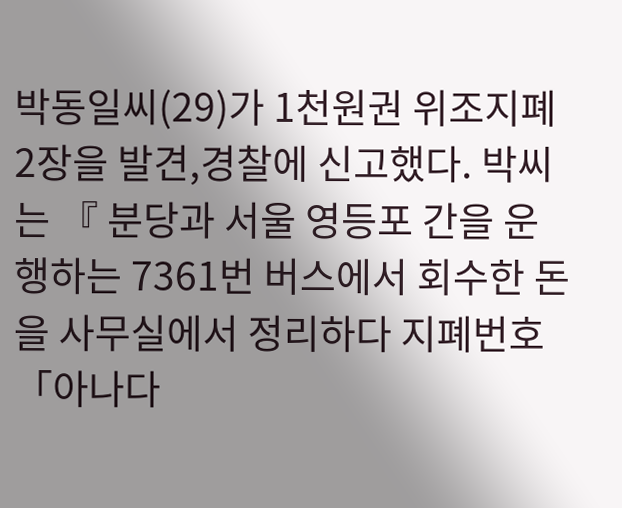박동일씨(29)가 1천원권 위조지폐 2장을 발견,경찰에 신고했다. 박씨는 『 분당과 서울 영등포 간을 운행하는 7361번 버스에서 회수한 돈을 사무실에서 정리하다 지폐번호 「아나다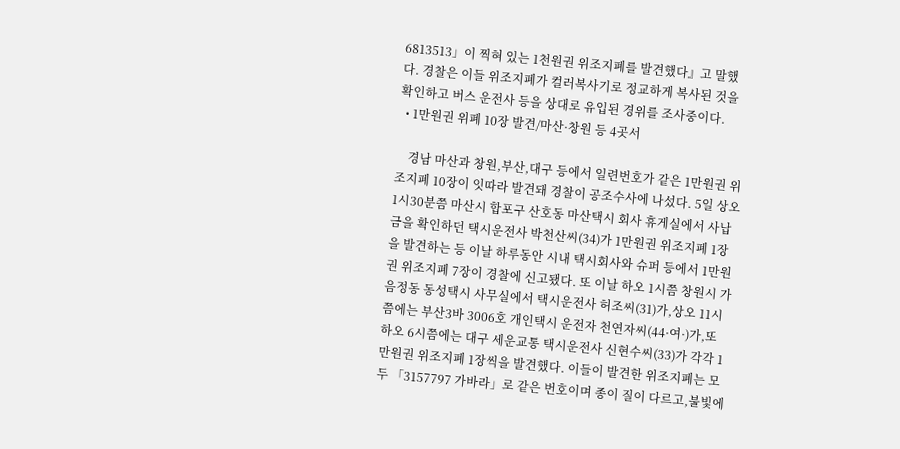6813513」이 찍혀 있는 1천원권 위조지폐를 발견했다』고 말했다. 경찰은 이들 위조지폐가 컬러복사기로 정교하게 복사된 것을 확인하고 버스 운전사 등을 상대로 유입된 경위를 조사중이다.
  • 1만원권 위폐 10장 발견/마산·창원 등 4곳서

    경남 마산과 창원,부산,대구 등에서 일련번호가 같은 1만원권 위조지폐 10장이 잇따라 발견돼 경찰이 공조수사에 나섰다. 5일 상오 1시30분쯤 마산시 합포구 산호동 마산택시 회사 휴게실에서 사납금을 확인하던 택시운전사 박천산씨(34)가 1만원권 위조지폐 1장을 발견하는 등 이날 하루동안 시내 택시회사와 슈퍼 등에서 1만원권 위조지폐 7장이 경찰에 신고됐다. 또 이날 하오 1시쯤 창원시 가음정동 동성택시 사무실에서 택시운전사 허조씨(31)가,상오 11시쯤에는 부산3바 3006호 개인택시 운전자 천연자씨(44·여·)가,또 하오 6시쯤에는 대구 세운교통 택시운전사 신현수씨(33)가 각각 1만원권 위조지폐 1장씩을 발견했다. 이들이 발견한 위조지폐는 모두 「3157797 가바라」로 같은 번호이며 종이 질이 다르고,불빛에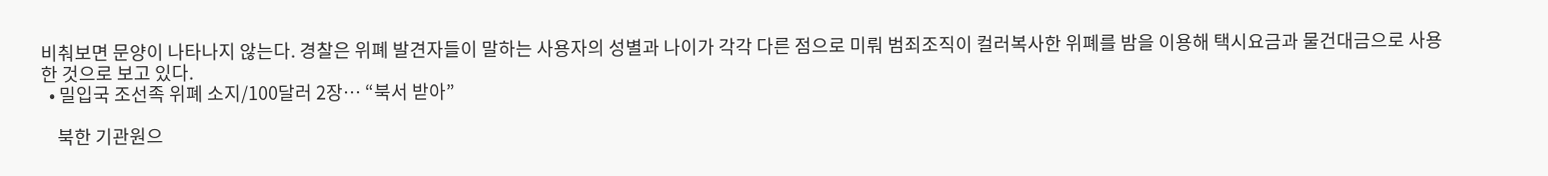비춰보면 문양이 나타나지 않는다. 경찰은 위폐 발견자들이 말하는 사용자의 성별과 나이가 각각 다른 점으로 미뤄 범죄조직이 컬러복사한 위폐를 밤을 이용해 택시요금과 물건대금으로 사용한 것으로 보고 있다.
  • 밀입국 조선족 위폐 소지/100달러 2장… “북서 받아”

    북한 기관원으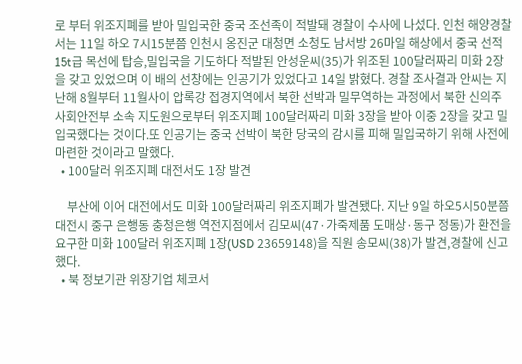로 부터 위조지폐를 받아 밀입국한 중국 조선족이 적발돼 경찰이 수사에 나섰다. 인천 해양경찰서는 11일 하오 7시15분쯤 인천시 옹진군 대청면 소청도 남서방 26마일 해상에서 중국 선적 15t급 목선에 탑승,밀입국을 기도하다 적발된 안성운씨(35)가 위조된 100달러짜리 미화 2장을 갖고 있었으며 이 배의 선창에는 인공기가 있었다고 14일 밝혔다. 경찰 조사결과 안씨는 지난해 8월부터 11월사이 압록강 접경지역에서 북한 선박과 밀무역하는 과정에서 북한 신의주 사회안전부 소속 지도원으로부터 위조지폐 100달러짜리 미화 3장을 받아 이중 2장을 갖고 밀입국했다는 것이다.또 인공기는 중국 선박이 북한 당국의 감시를 피해 밀입국하기 위해 사전에 마련한 것이라고 말했다.
  • 100달러 위조지폐 대전서도 1장 발견

    부산에 이어 대전에서도 미화 100달러짜리 위조지폐가 발견됐다. 지난 9일 하오5시50분쯤 대전시 중구 은행동 충청은행 역전지점에서 김모씨(47·가죽제품 도매상·동구 정동)가 환전을 요구한 미화 100달러 위조지폐 1장(USD 23659148)을 직원 송모씨(38)가 발견,경찰에 신고했다.
  • 북 정보기관 위장기업 체코서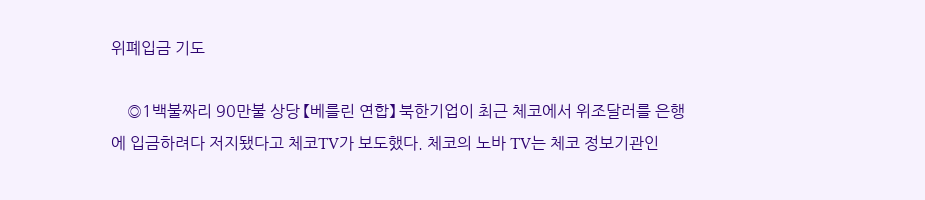위폐입금 기도

    ◎1백불짜리 90만불 상당 【베를린 연합】 북한기업이 최근 체코에서 위조달러를 은행에 입금하려다 저지됐다고 체코TV가 보도했다. 체코의 노바 TV는 체코 정보기관인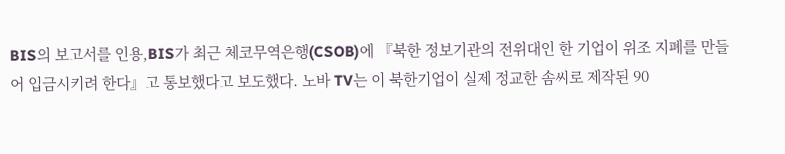BIS의 보고서를 인용,BIS가 최근 체코무역은행(CSOB)에 『북한 정보기관의 전위대인 한 기업이 위조 지폐를 만들어 입금시키려 한다』고 통보했다고 보도했다. 노바 TV는 이 북한기업이 실제 정교한 솜씨로 제작된 90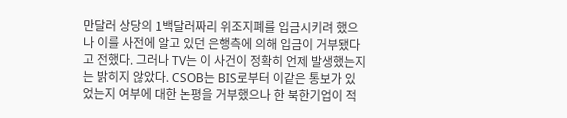만달러 상당의 1백달러짜리 위조지폐를 입금시키려 했으나 이를 사전에 알고 있던 은행측에 의해 입금이 거부됐다고 전했다. 그러나 TV는 이 사건이 정확히 언제 발생했는지는 밝히지 않았다. CSOB는 BIS로부터 이같은 통보가 있었는지 여부에 대한 논평을 거부했으나 한 북한기업이 적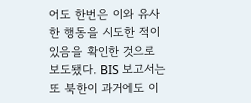어도 한번은 이와 유사한 행동을 시도한 적이 있음을 확인한 것으로 보도됐다. BIS 보고서는 또 북한이 과거에도 이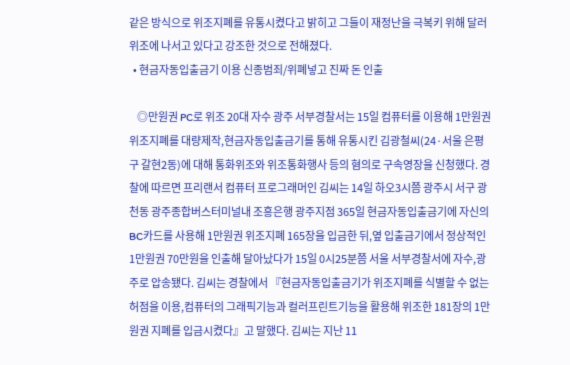같은 방식으로 위조지폐를 유통시켰다고 밝히고 그들이 재정난을 극복키 위해 달러 위조에 나서고 있다고 강조한 것으로 전해졌다.
  • 현금자동입출금기 이용 신종범죄/위폐넣고 진짜 돈 인출

    ◎만원권 PC로 위조 20대 자수 광주 서부경찰서는 15일 컴퓨터를 이용해 1만원권 위조지폐를 대량제작,현금자동입출금기를 통해 유통시킨 김광철씨(24·서울 은평구 갈현2동)에 대해 통화위조와 위조통화행사 등의 혐의로 구속영장을 신청했다. 경찰에 따르면 프리랜서 컴퓨터 프로그래머인 김씨는 14일 하오3시쯤 광주시 서구 광천동 광주종합버스터미널내 조흥은행 광주지점 365일 현금자동입출금기에 자신의 BC카드를 사용해 1만원권 위조지폐 165장을 입금한 뒤,옆 입출금기에서 정상적인 1만원권 70만원을 인출해 달아났다가 15일 0시25분쯤 서울 서부경찰서에 자수,광주로 압송됐다. 김씨는 경찰에서 『현금자동입출금기가 위조지폐를 식별할 수 없는 허점을 이용,컴퓨터의 그래픽기능과 컬러프린트기능을 활용해 위조한 181장의 1만원권 지폐를 입금시켰다』고 말했다. 김씨는 지난 11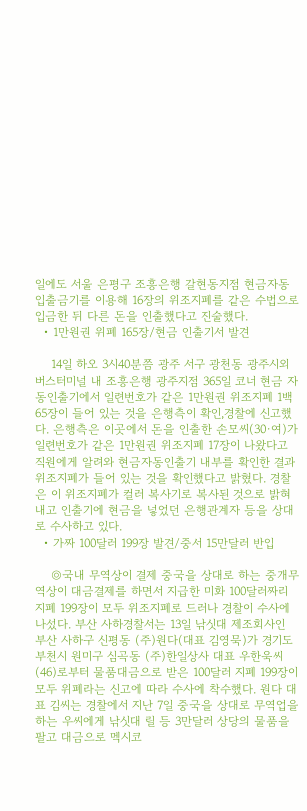일에도 서울 은평구 조흥은행 갈현동지점 현금자동입출금기를 이용해 16장의 위조지폐를 같은 수법으로 입금한 뒤 다른 돈을 인출했다고 진술했다.
  • 1만원권 위폐 165장/현금 인출기서 발견

    14일 하오 3시40분쯤 광주 서구 광천동 광주시외버스터미널 내 조흥은행 광주지점 365일 코너 현금 자동인출기에서 일련번호가 같은 1만원권 위조지폐 1백65장이 들어 있는 것을 은행측이 확인,경찰에 신고했다. 은행측은 이곳에서 돈을 인출한 손모씨(30·여)가 일련번호가 같은 1만원권 위조지폐 17장이 나왔다고 직원에게 알려와 현금자동인출기 내부를 확인한 결과 위조지폐가 들어 있는 것을 확인했다고 밝혔다. 경찰은 이 위조지폐가 컬러 복사기로 복사된 것으로 밝혀내고 인출기에 현금을 넣었던 은행관계자 등을 상대로 수사하고 있다.
  • 가짜 100달러 199장 발견/중서 15만달러 반입

    ◎국내 무역상이 결제 중국을 상대로 하는 중개무역상이 대금결제를 하면서 지급한 미화 100달러짜리 지폐 199장이 모두 위조지폐로 드러나 경찰이 수사에 나섰다. 부산 사하경찰서는 13일 낚싯대 제조회사인 부산 사하구 신평동 (주)원다(대표 김영묵)가 경기도 부천시 원미구 심곡동 (주)한일상사 대표 우한욱씨(46)로부터 물품대금으로 받은 100달러 지폐 199장이 모두 위폐라는 신고에 따라 수사에 착수했다. 원다 대표 김씨는 경찰에서 지난 7일 중국을 상대로 무역업을 하는 우씨에게 낚싯대 릴 등 3만달러 상당의 물품을 팔고 대금으로 멕시코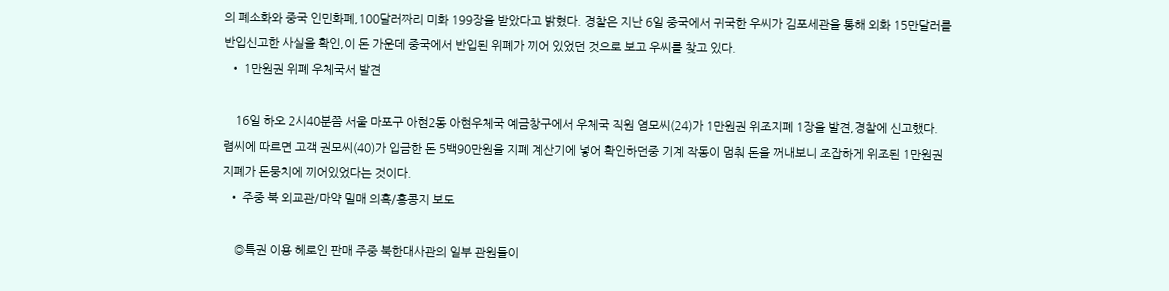의 폐소화와 중국 인민화폐,100달러짜리 미화 199장을 받았다고 밝혔다. 경찰은 지난 6일 중국에서 귀국한 우씨가 김포세관을 통해 외화 15만달러를 반입신고한 사실을 확인,이 돈 가운데 중국에서 반입된 위폐가 끼어 있었던 것으로 보고 우씨를 찾고 있다.
  • 1만원권 위폐 우체국서 발견

    16일 하오 2시40분쯤 서울 마포구 아현2동 아현우체국 예금창구에서 우체국 직원 염모씨(24)가 1만원권 위조지폐 1장을 발견,경찰에 신고했다. 렴씨에 따르면 고객 권모씨(40)가 입금한 돈 5백90만원을 지폐 계산기에 넣어 확인하던중 기계 작동이 멈춰 돈을 꺼내보니 조잡하게 위조된 1만원권 지폐가 돈뭉치에 끼어있었다는 것이다.
  • 주중 북 외교관/마약 밀매 의혹/홍콩지 보도

    ◎특권 이용 헤로인 판매 주중 북한대사관의 일부 관원들이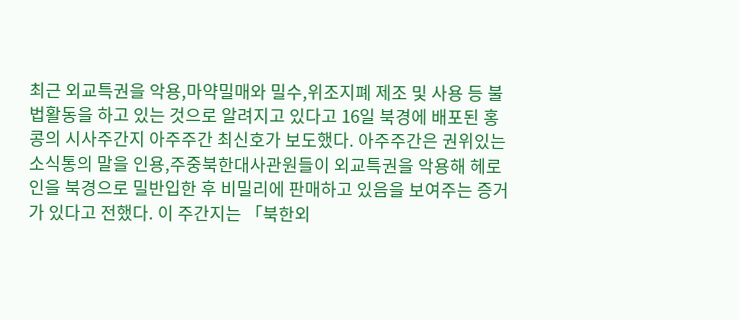최근 외교특권을 악용,마약밀매와 밀수,위조지폐 제조 및 사용 등 불법활동을 하고 있는 것으로 알려지고 있다고 16일 북경에 배포된 홍콩의 시사주간지 아주주간 최신호가 보도했다. 아주주간은 권위있는 소식통의 말을 인용,주중북한대사관원들이 외교특권을 악용해 헤로인을 북경으로 밀반입한 후 비밀리에 판매하고 있음을 보여주는 증거가 있다고 전했다. 이 주간지는 「북한외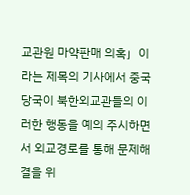교관원 마약판매 의혹」이라는 제목의 기사에서 중국당국이 북한외교관들의 이러한 행동을 예의 주시하면서 외교경로를 통해 문제해결을 위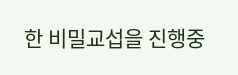한 비밀교섭을 진행중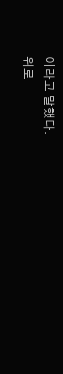이라고 말했다.
위로